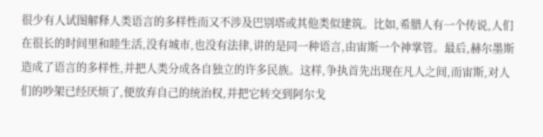很少有人试图解释人类语言的多样性而又不涉及巴别塔或其他类似建筑。比如,希腊人有一个传说,人们在很长的时间里和睦生活,没有城市,也没有法律,讲的是同一种语言,由宙斯一个神掌管。最后,赫尔墨斯造成了语言的多样性,并把人类分成各自独立的许多民族。这样,争执首先出现在凡人之间,而宙斯,对人们的吵架已经厌烦了,便放弃自己的统治权,并把它转交到阿尔戈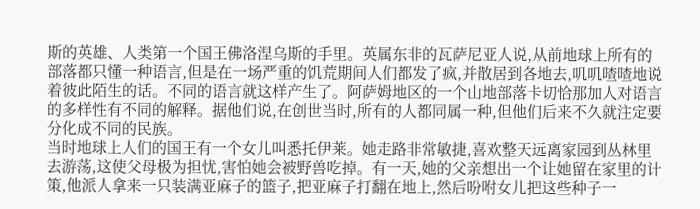斯的英雄、人类第一个国王佛洛涅乌斯的手里。英属东非的瓦萨尼亚人说,从前地球上所有的部落都只懂一种语言,但是在一场严重的饥荒期间人们都发了疯,并散居到各地去,叽叽喳喳地说着彼此陌生的话。不同的语言就这样产生了。阿萨姆地区的一个山地部落卡切恰那加人对语言的多样性有不同的解释。据他们说,在创世当时,所有的人都同属一种,但他们后来不久就注定要分化成不同的民族。
当时地球上人们的国王有一个女儿叫悉托伊莱。她走路非常敏捷,喜欢整天远离家园到丛林里去游荡,这使父母极为担忧,害怕她会被野兽吃掉。有一天,她的父亲想出一个让她留在家里的计策,他派人拿来一只装满亚麻子的篮子,把亚麻子打翻在地上,然后吩咐女儿把这些种子一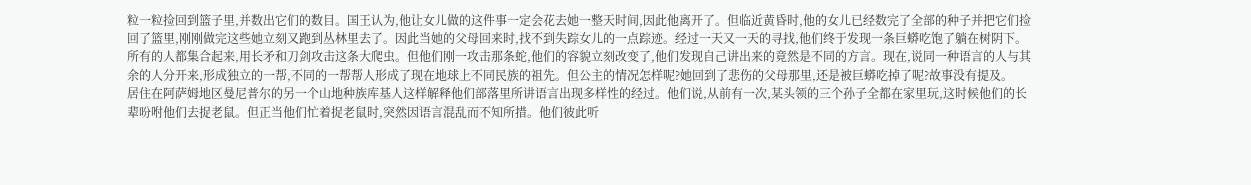粒一粒捡回到篮子里,并数出它们的数目。国王认为,他让女儿做的这件事一定会花去她一整天时间,因此他离开了。但临近黄昏时,他的女儿已经数完了全部的种子并把它们捡回了篮里,刚刚做完这些她立刻又跑到丛林里去了。因此当她的父母回来时,找不到失踪女儿的一点踪迹。经过一天又一天的寻找,他们终于发现一条巨蟒吃饱了躺在树阴下。所有的人都集合起来,用长矛和刀剑攻击这条大爬虫。但他们刚一攻击那条蛇,他们的容貌立刻改变了,他们发现自己讲出来的竟然是不同的方言。现在,说同一种语言的人与其余的人分开来,形成独立的一帮,不同的一帮帮人形成了现在地球上不同民族的祖先。但公主的情况怎样呢?她回到了悲伤的父母那里,还是被巨蟒吃掉了呢?故事没有提及。
居住在阿萨姆地区曼尼普尔的另一个山地种族库基人这样解释他们部落里所讲语言出现多样性的经过。他们说,从前有一次,某头领的三个孙子全都在家里玩,这时候他们的长辈吩咐他们去捉老鼠。但正当他们忙着捉老鼠时,突然因语言混乱而不知所措。他们彼此听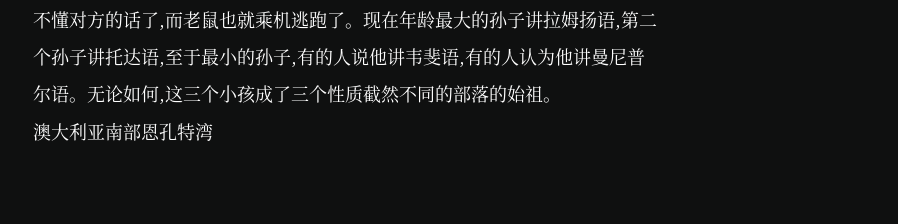不懂对方的话了,而老鼠也就乘机逃跑了。现在年龄最大的孙子讲拉姆扬语,第二个孙子讲托达语,至于最小的孙子,有的人说他讲韦斐语,有的人认为他讲曼尼普尔语。无论如何,这三个小孩成了三个性质截然不同的部落的始祖。
澳大利亚南部恩孔特湾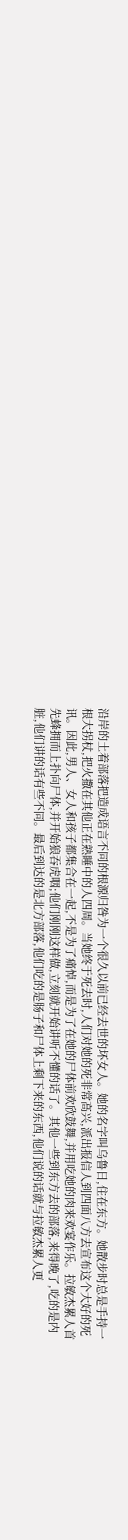沿岸的土着部落把造成语言不同的根源归咎为一个很久以前已经去世的坏女人。她的名字叫乌鲁日,住在东方。她散步时总是手持一根大拐杖,把火撒在其他正在熟睡中的人四周。当她终于死去时,人们对她的死非常高兴,派出报信人到四面八方去宣布这个大好的死讯。因此,男人、女人和孩子都集合在一起,不是为了痛悼,而是为了在她的尸体前欢欣鼓舞,并用吃她的肉来欢宴作乐。拉敏杰累人首先蜂拥而上扑向尸体,并开始狼吞虎咽;他们刚刚这样做,立刻就开始讲听不懂的话了。其他一些到东方去的部落,来得晚了,吃的是内脏,他们讲的话有些不同。最后到达的是北方部落,他们吃的是肠子和尸体上剩下来的东西,他们说的话就与拉敏杰累人更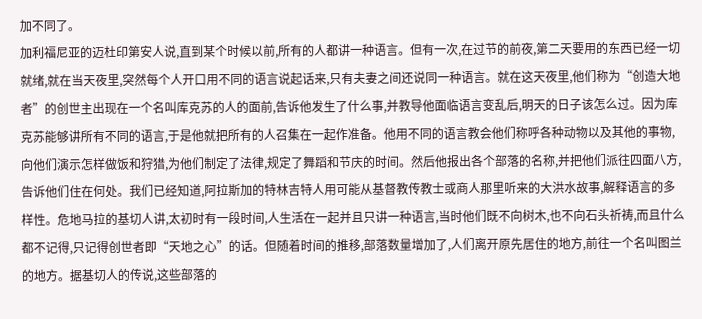加不同了。
加利福尼亚的迈杜印第安人说,直到某个时候以前,所有的人都讲一种语言。但有一次,在过节的前夜,第二天要用的东西已经一切就绪,就在当天夜里,突然每个人开口用不同的语言说起话来,只有夫妻之间还说同一种语言。就在这天夜里,他们称为“创造大地者”的创世主出现在一个名叫库克苏的人的面前,告诉他发生了什么事,并教导他面临语言变乱后,明天的日子该怎么过。因为库克苏能够讲所有不同的语言,于是他就把所有的人召集在一起作准备。他用不同的语言教会他们称呼各种动物以及其他的事物,向他们演示怎样做饭和狩猎,为他们制定了法律,规定了舞蹈和节庆的时间。然后他报出各个部落的名称,并把他们派往四面八方,告诉他们住在何处。我们已经知道,阿拉斯加的特林吉特人用可能从基督教传教士或商人那里听来的大洪水故事,解释语言的多样性。危地马拉的基切人讲,太初时有一段时间,人生活在一起并且只讲一种语言,当时他们既不向树木,也不向石头祈祷,而且什么都不记得,只记得创世者即“天地之心”的话。但随着时间的推移,部落数量增加了,人们离开原先居住的地方,前往一个名叫图兰的地方。据基切人的传说,这些部落的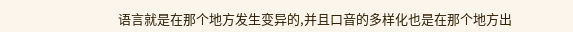语言就是在那个地方发生变异的,并且口音的多样化也是在那个地方出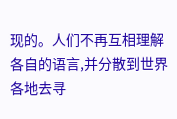现的。人们不再互相理解各自的语言,并分散到世界各地去寻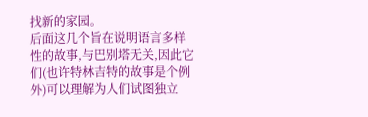找新的家园。
后面这几个旨在说明语言多样性的故事,与巴别塔无关,因此它们(也许特林吉特的故事是个例外)可以理解为人们试图独立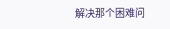解决那个困难问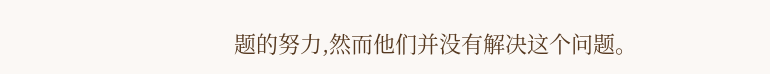题的努力,然而他们并没有解决这个问题。